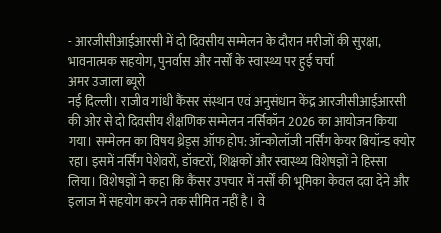- आरजीसीआईआरसी में दो दिवसीय सम्मेलन के दौरान मरीजों की सुरक्षा, भावनात्मक सहयोग, पुनर्वास और नर्सों के स्वास्थ्य पर हुई चर्चा
अमर उजाला ब्यूरो
नई दिल्ली। राजीव गांधी कैंसर संस्थान एवं अनुसंधान केंद्र आरजीसीआईआरसी की ओर से दो दिवसीय शैक्षणिक सम्मेलन नर्सिकॉन 2026 का आयोजन किया गया। सम्मेलन का विषय थ्रेड्स ऑफ होप: ऑन्कोलॉजी नर्सिंग केयर बियॉन्ड क्योर रहा। इसमें नर्सिंग पेशेवरों, डॉक्टरों, शिक्षकों और स्वास्थ्य विशेषज्ञों ने हिस्सा लिया। विशेषज्ञों ने कहा कि कैंसर उपचार में नर्सों की भूमिका केवल दवा देने और इलाज में सहयोग करने तक सीमित नहीं है। वे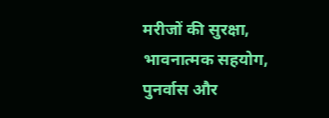मरीजों की सुरक्षा, भावनात्मक सहयोग, पुनर्वास और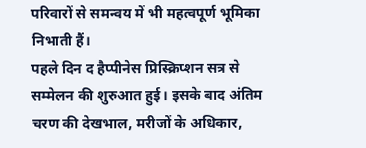परिवारों से समन्वय में भी महत्वपूर्ण भूमिका निभाती हैं।
पहले दिन द हैप्पीनेस प्रिस्क्रिप्शन सत्र से सम्मेलन की शुरुआत हुई। इसके बाद अंतिम चरण की देखभाल, मरीजों के अधिकार,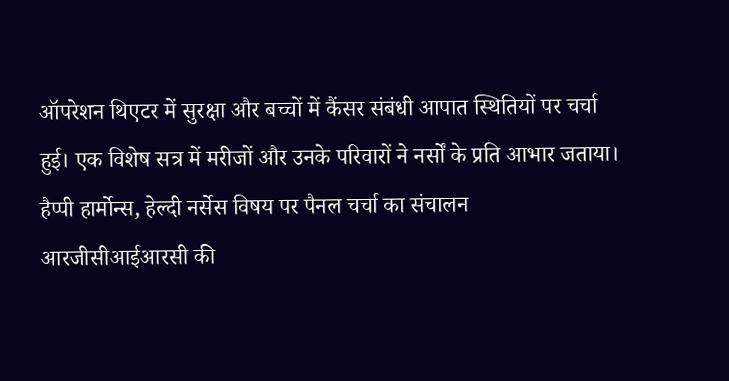ऑपरेशन थिएटर में सुरक्षा और बच्चों में कैंसर संबंधी आपात स्थितियों पर चर्चा हुई। एक विशेष सत्र में मरीजों और उनके परिवारों ने नर्सों के प्रति आभार जताया।
हैप्पी हार्मोन्स, हेल्दी नर्सेस विषय पर पैनल चर्चा का संचालन आरजीसीआईआरसी की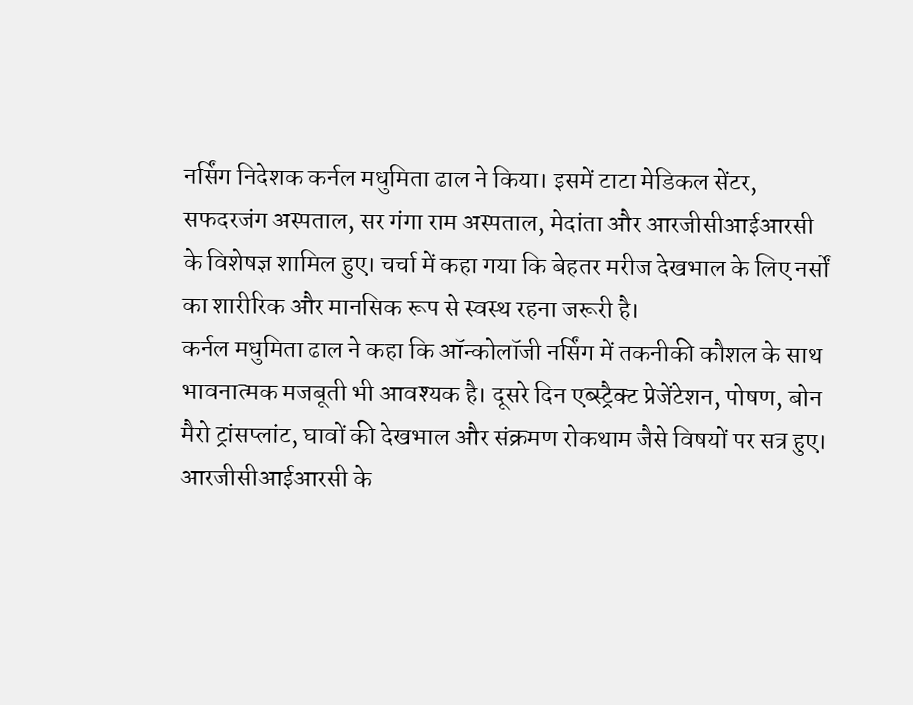नर्सिंग निदेशक कर्नल मधुमिता ढाल ने किया। इसमें टाटा मेडिकल सेंटर, सफदरजंग अस्पताल, सर गंगा राम अस्पताल, मेदांता और आरजीसीआईआरसी के विशेषज्ञ शामिल हुए। चर्चा में कहा गया कि बेहतर मरीज देखभाल के लिए नर्सों का शारीरिक और मानसिक रूप से स्वस्थ रहना जरूरी है।
कर्नल मधुमिता ढाल ने कहा कि ऑन्कोलॉजी नर्सिंग में तकनीकी कौशल के साथ भावनात्मक मजबूती भी आवश्यक है। दूसरे दिन एब्स्ट्रैक्ट प्रेजेंटेशन, पोषण, बोन मैरो ट्रांसप्लांट, घावों की देखभाल और संक्रमण रोकथाम जैसे विषयों पर सत्र हुए।
आरजीसीआईआरसी के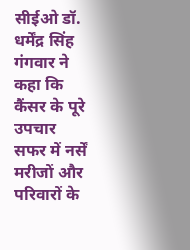सीईओ डॉ. धर्मेंद्र सिंह गंगवार ने कहा कि कैंसर के पूरे उपचार सफर में नर्सें मरीजों और परिवारों के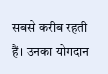सबसे करीब रहती हैं। उनका योगदान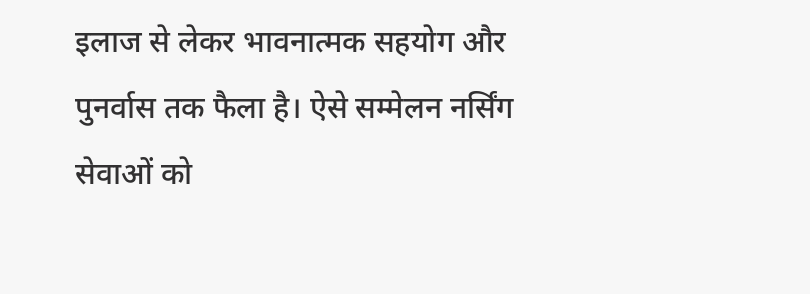इलाज से लेकर भावनात्मक सहयोग और पुनर्वास तक फैला है। ऐसे सम्मेलन नर्सिंग सेवाओं को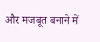और मजबूत बनाने में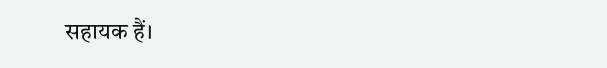सहायक हैं।